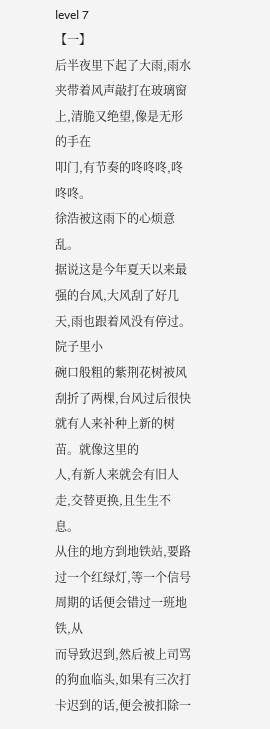level 7
【一】
后半夜里下起了大雨,雨水夹带着风声敲打在玻璃窗上,清脆又绝望,像是无形的手在
叩门,有节奏的咚咚咚,咚咚咚。
徐浩被这雨下的心烦意乱。
据说这是今年夏天以来最强的台风,大风刮了好几天,雨也跟着风没有停过。院子里小
碗口般粗的紫荆花树被风刮折了两棵,台风过后很快就有人来补种上新的树苗。就像这里的
人,有新人来就会有旧人走,交替更换,且生生不息。
从住的地方到地铁站,要路过一个红绿灯,等一个信号周期的话便会错过一班地铁,从
而导致迟到,然后被上司骂的狗血临头,如果有三次打卡迟到的话,便会被扣除一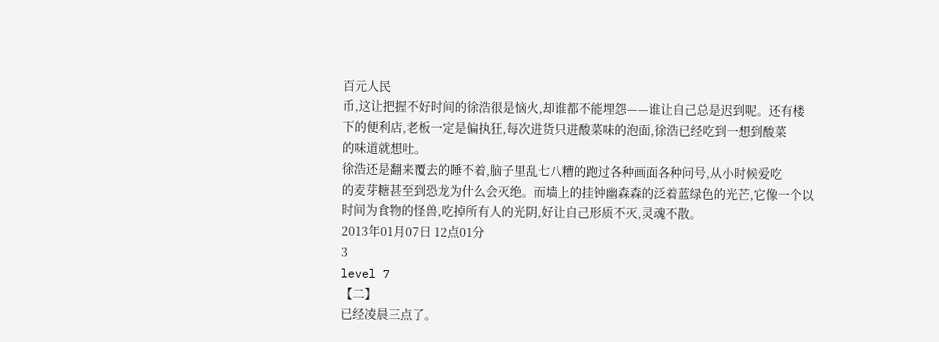百元人民
币,这让把握不好时间的徐浩很是恼火,却谁都不能埋怨——谁让自己总是迟到呢。还有楼
下的便利店,老板一定是偏执狂,每次进货只进酸菜味的泡面,徐浩已经吃到一想到酸菜
的味道就想吐。
徐浩还是翻来覆去的睡不着,脑子里乱七八糟的跑过各种画面各种问号,从小时候爱吃
的麦芽糖甚至到恐龙为什么会灭绝。而墙上的挂钟幽森森的泛着蓝绿色的光芒,它像一个以
时间为食物的怪兽,吃掉所有人的光阴,好让自己形质不灭,灵魂不散。
2013年01月07日 12点01分
3
level 7
【二】
已经凌晨三点了。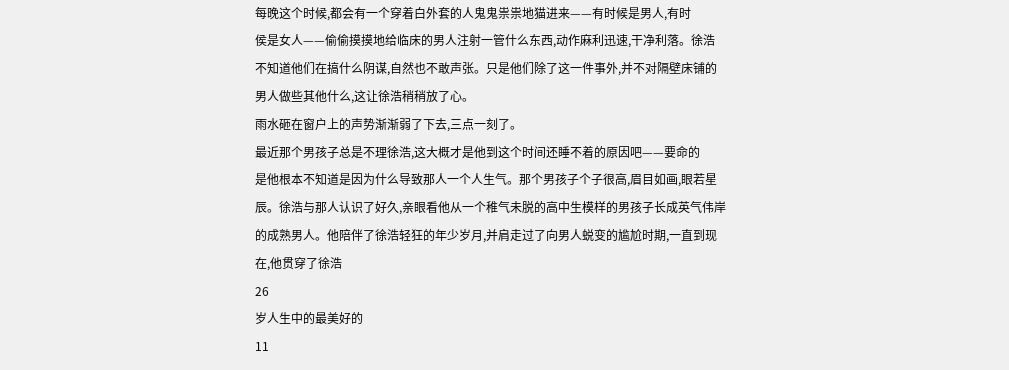每晚这个时候,都会有一个穿着白外套的人鬼鬼祟祟地猫进来——有时候是男人,有时
侯是女人——偷偷摸摸地给临床的男人注射一管什么东西,动作麻利迅速,干净利落。徐浩
不知道他们在搞什么阴谋,自然也不敢声张。只是他们除了这一件事外,并不对隔壁床铺的
男人做些其他什么,这让徐浩稍稍放了心。
雨水砸在窗户上的声势渐渐弱了下去,三点一刻了。
最近那个男孩子总是不理徐浩,这大概才是他到这个时间还睡不着的原因吧——要命的
是他根本不知道是因为什么导致那人一个人生气。那个男孩子个子很高,眉目如画,眼若星
辰。徐浩与那人认识了好久,亲眼看他从一个稚气未脱的高中生模样的男孩子长成英气伟岸
的成熟男人。他陪伴了徐浩轻狂的年少岁月,并肩走过了向男人蜕变的尴尬时期,一直到现
在,他贯穿了徐浩
26
岁人生中的最美好的
11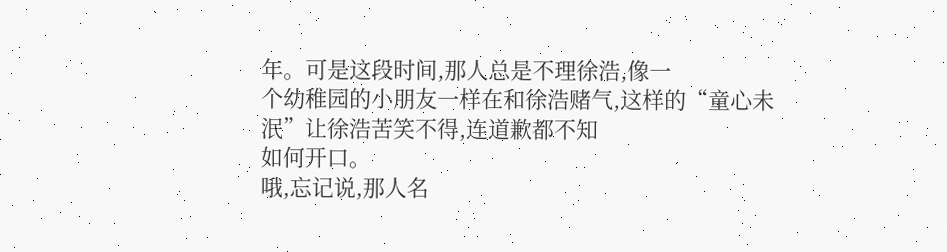年。可是这段时间,那人总是不理徐浩,像一
个幼稚园的小朋友一样在和徐浩赌气,这样的“童心未泯”让徐浩苦笑不得,连道歉都不知
如何开口。
哦,忘记说,那人名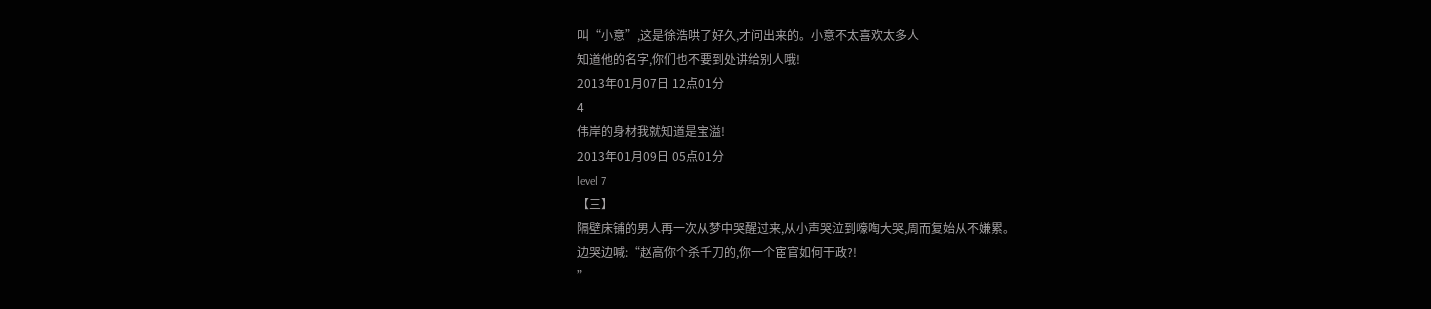叫“小意”,这是徐浩哄了好久,才问出来的。小意不太喜欢太多人
知道他的名字,你们也不要到处讲给别人哦!
2013年01月07日 12点01分
4
伟岸的身材我就知道是宝溢!
2013年01月09日 05点01分
level 7
【三】
隔壁床铺的男人再一次从梦中哭醒过来,从小声哭泣到嚎啕大哭,周而复始从不嫌累。
边哭边喊:“赵高你个杀千刀的,你一个宦官如何干政?!
”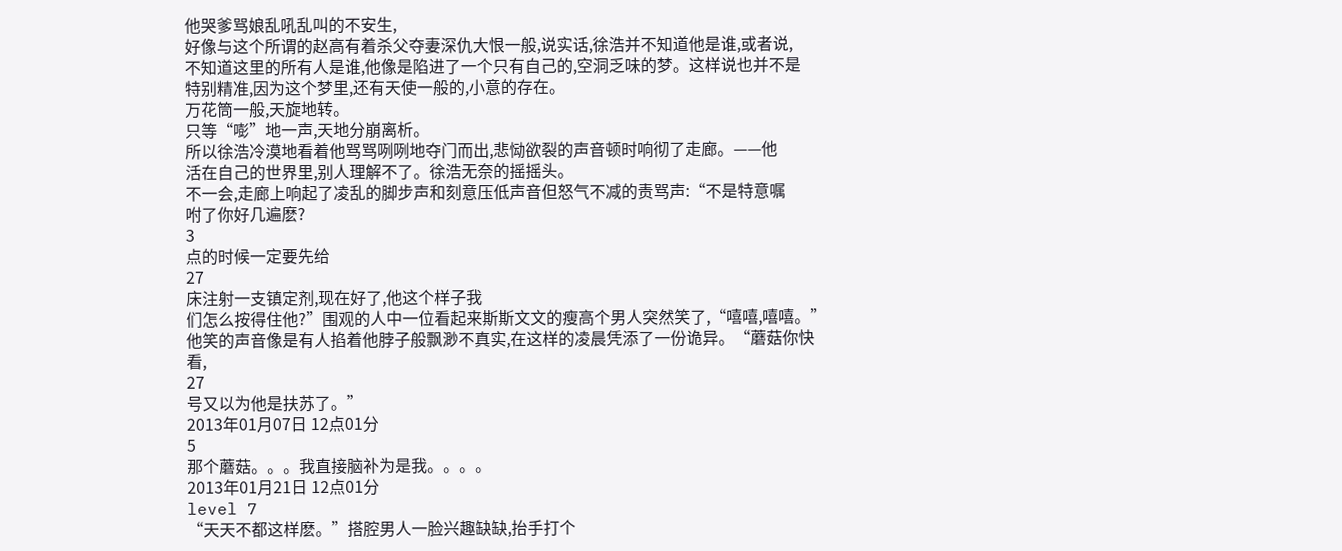他哭爹骂娘乱吼乱叫的不安生,
好像与这个所谓的赵高有着杀父夺妻深仇大恨一般,说实话,徐浩并不知道他是谁,或者说,
不知道这里的所有人是谁,他像是陷进了一个只有自己的,空洞乏味的梦。这样说也并不是
特别精准,因为这个梦里,还有天使一般的,小意的存在。
万花筒一般,天旋地转。
只等“嘭”地一声,天地分崩离析。
所以徐浩冷漠地看着他骂骂咧咧地夺门而出,悲恸欲裂的声音顿时响彻了走廊。——他
活在自己的世界里,别人理解不了。徐浩无奈的摇摇头。
不一会,走廊上响起了凌乱的脚步声和刻意压低声音但怒气不减的责骂声:“不是特意嘱
咐了你好几遍麽?
3
点的时候一定要先给
27
床注射一支镇定剂,现在好了,他这个样子我
们怎么按得住他?”围观的人中一位看起来斯斯文文的瘦高个男人突然笑了,“嘻嘻,嘻嘻。”
他笑的声音像是有人掐着他脖子般飘渺不真实,在这样的凌晨凭添了一份诡异。“蘑菇你快
看,
27
号又以为他是扶苏了。”
2013年01月07日 12点01分
5
那个蘑菇。。。我直接脑补为是我。。。。
2013年01月21日 12点01分
level 7
“天天不都这样麽。”搭腔男人一脸兴趣缺缺,抬手打个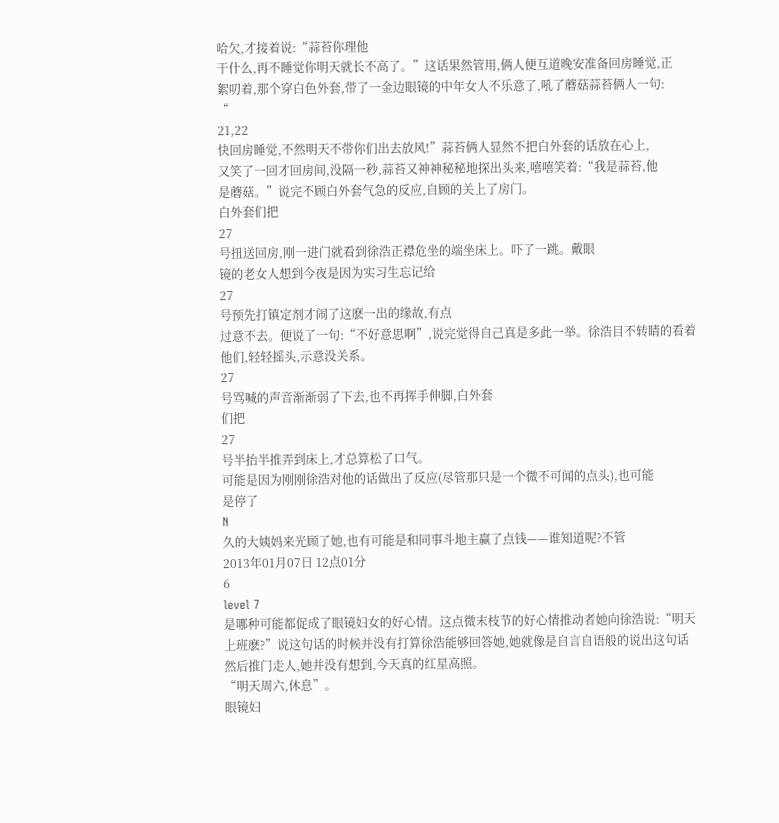哈欠,才接着说:“蒜苔你理他
干什么,再不睡觉你明天就长不高了。”这话果然管用,俩人便互道晚安准备回房睡觉,正
絮叨着,那个穿白色外套,带了一金边眼镜的中年女人不乐意了,吼了蘑菇蒜苔俩人一句:
“
21,22
快回房睡觉,不然明天不带你们出去放风!”蒜苔俩人显然不把白外套的话放在心上,
又笑了一回才回房间,没隔一秒,蒜苔又神神秘秘地探出头来,嘻嘻笑着:“我是蒜苔,他
是蘑菇。”说完不顾白外套气急的反应,自顾的关上了房门。
白外套们把
27
号扭送回房,刚一进门就看到徐浩正襟危坐的端坐床上。吓了一跳。戴眼
镜的老女人想到今夜是因为实习生忘记给
27
号预先打镇定剂才闹了这麽一出的缘故,有点
过意不去。便说了一句:“不好意思啊”,说完觉得自己真是多此一举。徐浩目不转睛的看着
他们,轻轻摇头,示意没关系。
27
号骂喊的声音渐渐弱了下去,也不再挥手伸脚,白外套
们把
27
号半抬半推弄到床上,才总算松了口气。
可能是因为刚刚徐浩对他的话做出了反应(尽管那只是一个微不可闻的点头),也可能
是停了
N
久的大姨妈来光顾了她,也有可能是和同事斗地主赢了点钱——谁知道呢?不管
2013年01月07日 12点01分
6
level 7
是哪种可能都促成了眼镜妇女的好心情。这点微末枝节的好心情推动者她向徐浩说:“明天
上班麽?”说这句话的时候并没有打算徐浩能够回答她,她就像是自言自语般的说出这句话
然后推门走人,她并没有想到,今天真的红星高照。
“明天周六,休息”。
眼镜妇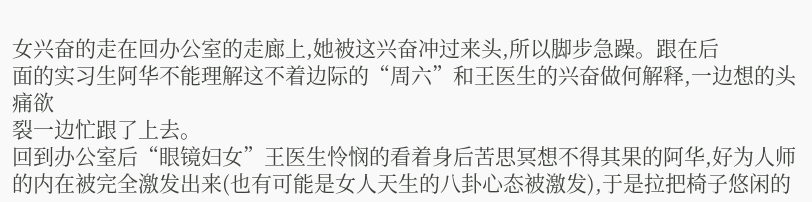女兴奋的走在回办公室的走廊上,她被这兴奋冲过来头,所以脚步急躁。跟在后
面的实习生阿华不能理解这不着边际的“周六”和王医生的兴奋做何解释,一边想的头痛欲
裂一边忙跟了上去。
回到办公室后“眼镜妇女”王医生怜悯的看着身后苦思冥想不得其果的阿华,好为人师
的内在被完全激发出来(也有可能是女人天生的八卦心态被激发),于是拉把椅子悠闲的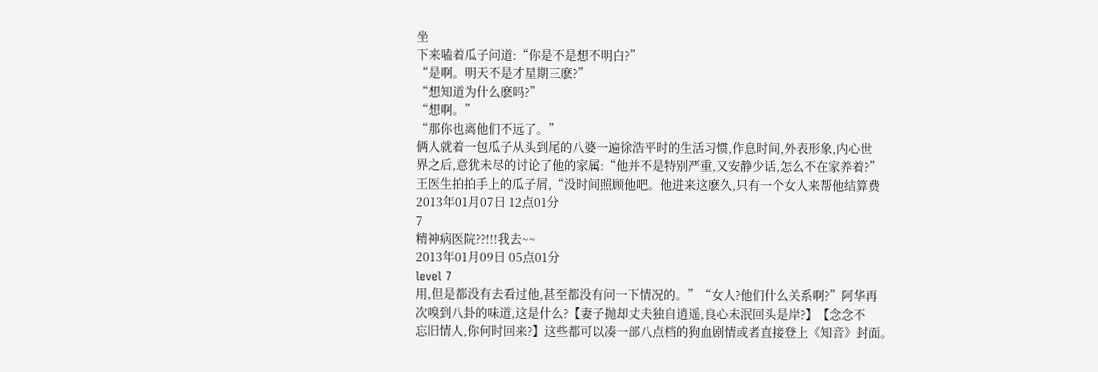坐
下来嗑着瓜子问道:“你是不是想不明白?”
“是啊。明天不是才星期三麽?”
“想知道为什么麽吗?”
“想啊。”
“那你也离他们不远了。”
俩人就着一包瓜子从头到尾的八婆一遍徐浩平时的生活习惯,作息时间,外表形象,内心世
界之后,意犹未尽的讨论了他的家属:“他并不是特别严重,又安静少话,怎么不在家养着?”
王医生拍拍手上的瓜子屑,“没时间照顾他吧。他进来这麽久,只有一个女人来帮他结算费
2013年01月07日 12点01分
7
精神病医院??!!!我去~~
2013年01月09日 05点01分
level 7
用,但是都没有去看过他,甚至都没有问一下情况的。”“女人?他们什么关系啊?”阿华再
次嗅到八卦的味道,这是什么?【妻子抛却丈夫独自逍遥,良心未泯回头是岸?】【念念不
忘旧情人,你何时回来?】这些都可以凑一部八点档的狗血剧情或者直接登上《知音》封面。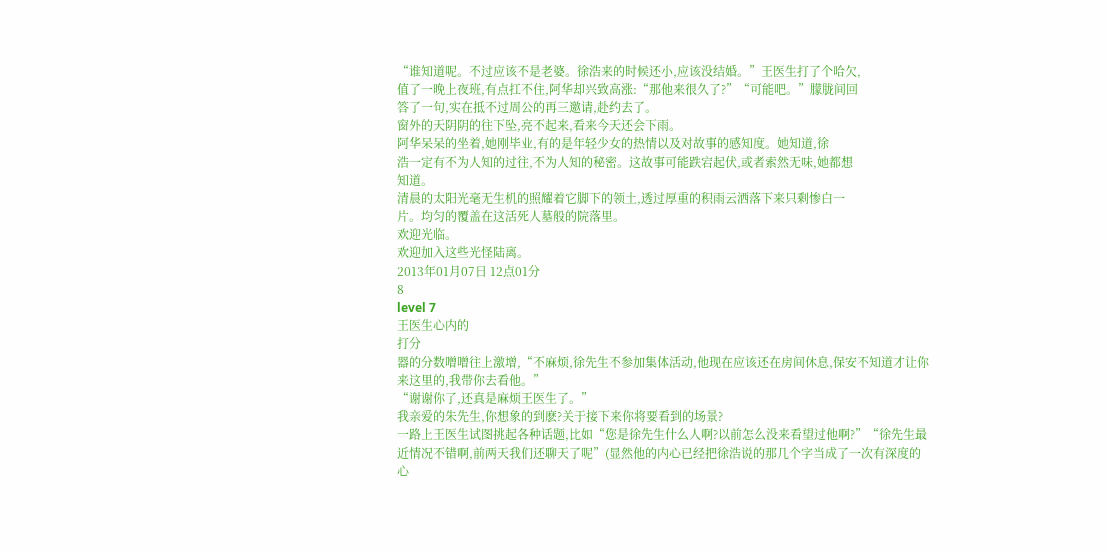“谁知道呢。不过应该不是老婆。徐浩来的时候还小,应该没结婚。”王医生打了个哈欠,
值了一晚上夜班,有点扛不住,阿华却兴致高涨:“那他来很久了?”“可能吧。”朦胧间回
答了一句,实在抵不过周公的再三邀请,赴约去了。
窗外的天阴阴的往下坠,亮不起来,看来今天还会下雨。
阿华呆呆的坐着,她刚毕业,有的是年轻少女的热情以及对故事的感知度。她知道,徐
浩一定有不为人知的过往,不为人知的秘密。这故事可能跌宕起伏,或者索然无味,她都想
知道。
清晨的太阳光毫无生机的照耀着它脚下的领土,透过厚重的积雨云洒落下来只剩惨白一
片。均匀的覆盖在这活死人墓般的院落里。
欢迎光临。
欢迎加入这些光怪陆离。
2013年01月07日 12点01分
8
level 7
王医生心内的
打分
器的分数噌噌往上激增,“不麻烦,徐先生不参加集体活动,他现在应该还在房间休息,保安不知道才让你来这里的,我带你去看他。”
“谢谢你了,还真是麻烦王医生了。”
我亲爱的朱先生,你想象的到麽?关于接下来你将要看到的场景?
一路上王医生试图挑起各种话题,比如“您是徐先生什么人啊?以前怎么没来看望过他啊?”“徐先生最近情况不错啊,前两天我们还聊天了呢”(显然他的内心已经把徐浩说的那几个字当成了一次有深度的心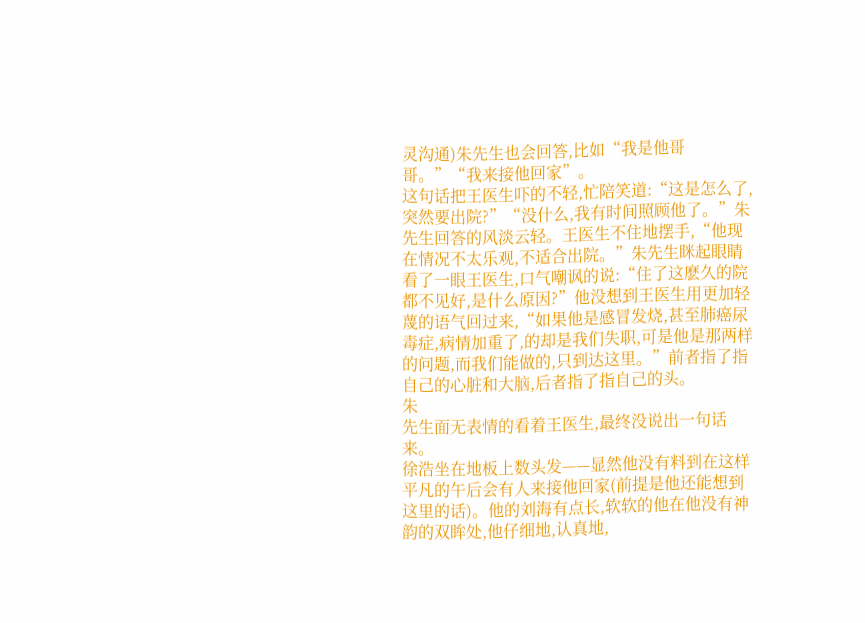灵沟通)朱先生也会回答,比如“我是他哥哥。”“我来接他回家”。
这句话把王医生吓的不轻,忙陪笑道:“这是怎么了,突然要出院?”“没什么,我有时间照顾他了。”朱先生回答的风淡云轻。王医生不住地摆手,“他现在情况不太乐观,不适合出院。”朱先生眯起眼睛看了一眼王医生,口气嘲讽的说:“住了这麽久的院都不见好,是什么原因?”他没想到王医生用更加轻蔑的语气回过来,“如果他是感冒发烧,甚至肺癌尿毒症,病情加重了,的却是我们失职,可是他是那两样的问题,而我们能做的,只到达这里。”前者指了指自己的心脏和大脑,后者指了指自己的头。
朱
先生面无表情的看着王医生,最终没说出一句话来。
徐浩坐在地板上数头发——显然他没有料到在这样平凡的午后会有人来接他回家(前提是他还能想到这里的话)。他的刘海有点长,软软的他在他没有神韵的双眸处,他仔细地,认真地,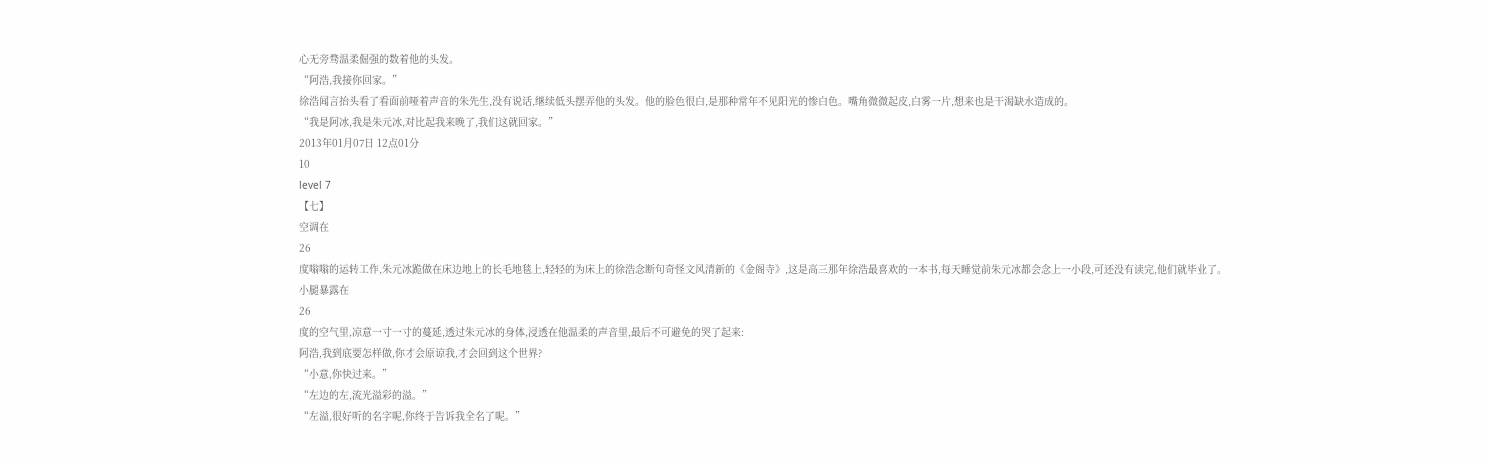心无旁骛温柔倔强的数着他的头发。
“阿浩,我接你回家。”
徐浩闻言抬头看了看面前哑着声音的朱先生,没有说话,继续低头摆弄他的头发。他的脸色很白,是那种常年不见阳光的惨白色。嘴角微微起皮,白雾一片,想来也是干渴缺水造成的。
“我是阿冰,我是朱元冰,对比起我来晚了,我们这就回家。”
2013年01月07日 12点01分
10
level 7
【七】
空调在
26
度嗡嗡的运转工作,朱元冰跪做在床边地上的长毛地毯上,轻轻的为床上的徐浩念断句奇怪文风清新的《金阁寺》,这是高三那年徐浩最喜欢的一本书,每天睡觉前朱元冰都会念上一小段,可还没有读完,他们就毕业了。
小腿暴露在
26
度的空气里,凉意一寸一寸的蔓延,透过朱元冰的身体,浸透在他温柔的声音里,最后不可避免的哭了起来:
阿浩,我到底要怎样做,你才会原谅我,才会回到这个世界?
“小意,你快过来。”
“左边的左,流光溢彩的溢。”
“左溢,很好听的名字呢,你终于告诉我全名了呢。”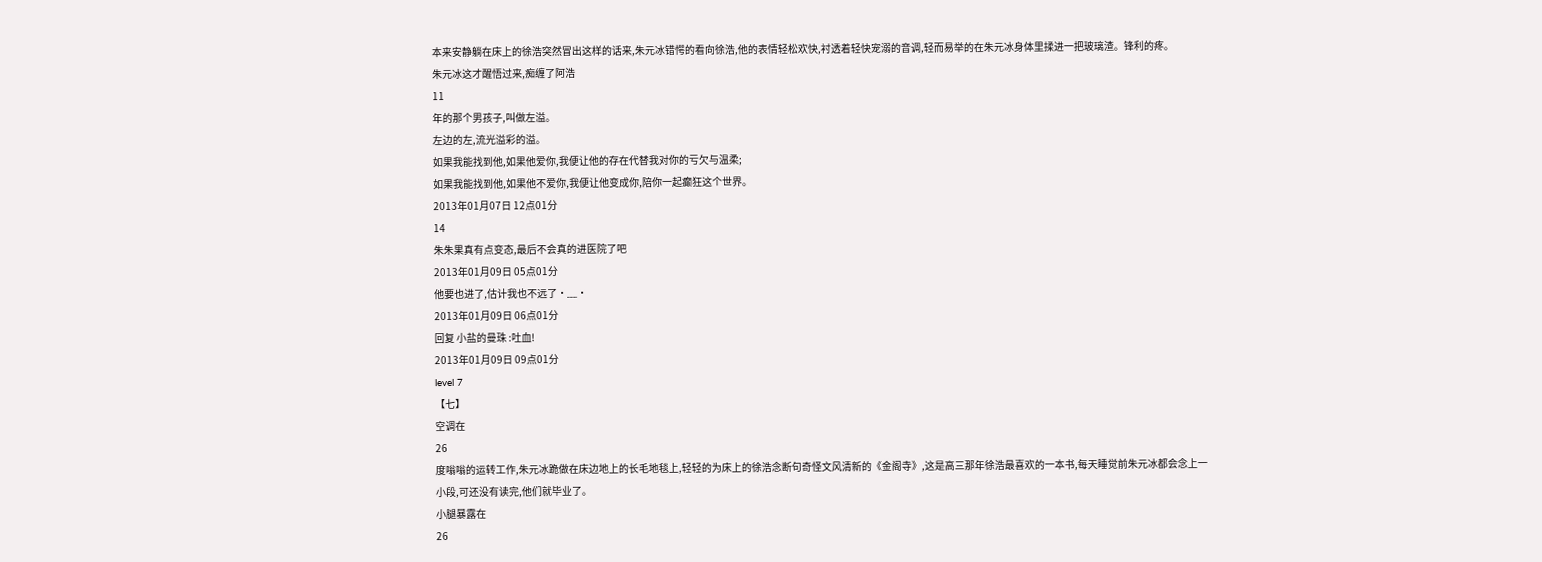本来安静躺在床上的徐浩突然冒出这样的话来,朱元冰错愕的看向徐浩,他的表情轻松欢快,衬透着轻快宠溺的音调,轻而易举的在朱元冰身体里揉进一把玻璃渣。锋利的疼。
朱元冰这才醒悟过来,痴缠了阿浩
11
年的那个男孩子,叫做左溢。
左边的左,流光溢彩的溢。
如果我能找到他,如果他爱你,我便让他的存在代替我对你的亏欠与温柔;
如果我能找到他,如果他不爱你,我便让他变成你,陪你一起癫狂这个世界。
2013年01月07日 12点01分
14
朱朱果真有点变态,最后不会真的进医院了吧
2013年01月09日 05点01分
他要也进了,估计我也不远了•﹏•
2013年01月09日 06点01分
回复 小盐的曼珠 :吐血!
2013年01月09日 09点01分
level 7
【七】
空调在
26
度嗡嗡的运转工作,朱元冰跪做在床边地上的长毛地毯上,轻轻的为床上的徐浩念断句奇怪文风清新的《金阁寺》,这是高三那年徐浩最喜欢的一本书,每天睡觉前朱元冰都会念上一小段,可还没有读完,他们就毕业了。
小腿暴露在
26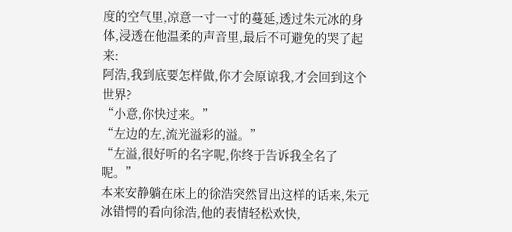度的空气里,凉意一寸一寸的蔓延,透过朱元冰的身体,浸透在他温柔的声音里,最后不可避免的哭了起来:
阿浩,我到底要怎样做,你才会原谅我,才会回到这个世界?
“小意,你快过来。”
“左边的左,流光溢彩的溢。”
“左溢,很好听的名字呢,你终于告诉我全名了呢。”
本来安静躺在床上的徐浩突然冒出这样的话来,朱元冰错愕的看向徐浩,他的表情轻松欢快,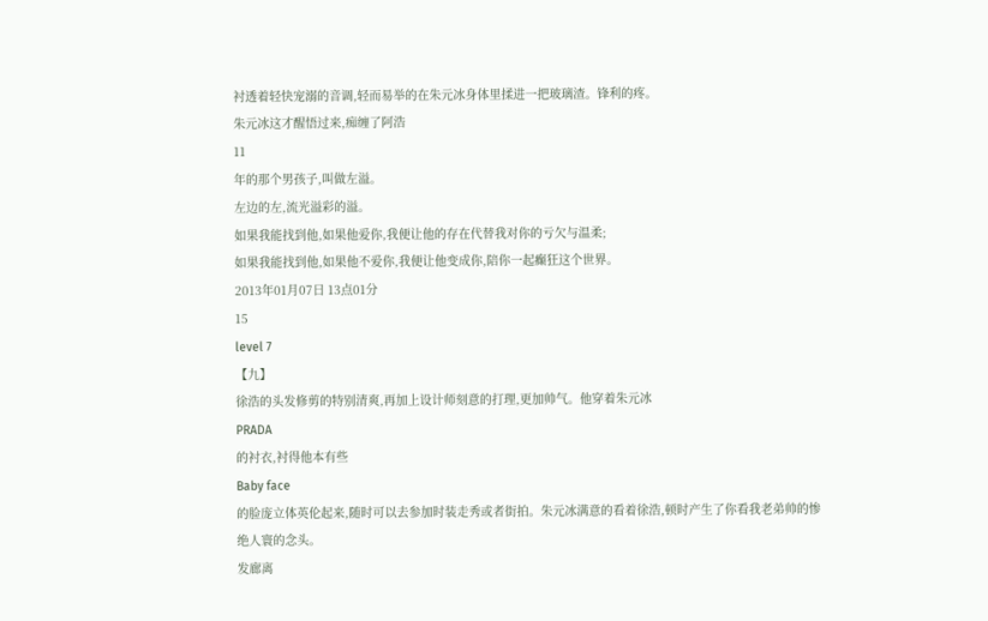衬透着轻快宠溺的音调,轻而易举的在朱元冰身体里揉进一把玻璃渣。锋利的疼。
朱元冰这才醒悟过来,痴缠了阿浩
11
年的那个男孩子,叫做左溢。
左边的左,流光溢彩的溢。
如果我能找到他,如果他爱你,我便让他的存在代替我对你的亏欠与温柔;
如果我能找到他,如果他不爱你,我便让他变成你,陪你一起癫狂这个世界。
2013年01月07日 13点01分
15
level 7
【九】
徐浩的头发修剪的特别清爽,再加上设计师刻意的打理,更加帅气。他穿着朱元冰
PRADA
的衬衣,衬得他本有些
Baby face
的脸庞立体英伦起来,随时可以去参加时装走秀或者街拍。朱元冰满意的看着徐浩,顿时产生了你看我老弟帅的惨绝人寰的念头。
发廊离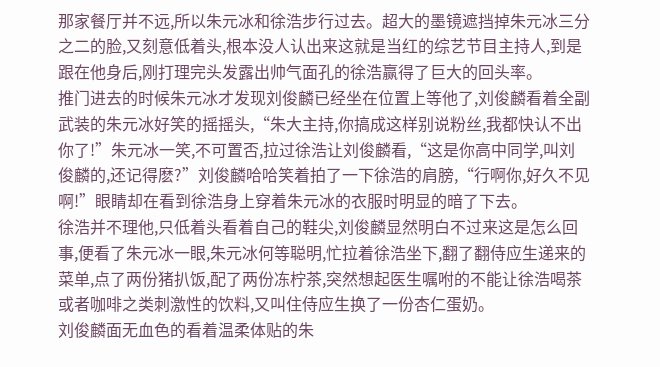那家餐厅并不远,所以朱元冰和徐浩步行过去。超大的墨镜遮挡掉朱元冰三分之二的脸,又刻意低着头,根本没人认出来这就是当红的综艺节目主持人,到是跟在他身后,刚打理完头发露出帅气面孔的徐浩赢得了巨大的回头率。
推门进去的时候朱元冰才发现刘俊麟已经坐在位置上等他了,刘俊麟看着全副武装的朱元冰好笑的摇摇头,“朱大主持,你搞成这样别说粉丝,我都快认不出你了!”朱元冰一笑,不可置否,拉过徐浩让刘俊麟看,“这是你高中同学,叫刘俊麟的,还记得麽?”刘俊麟哈哈笑着拍了一下徐浩的肩膀,“行啊你,好久不见啊!”眼睛却在看到徐浩身上穿着朱元冰的衣服时明显的暗了下去。
徐浩并不理他,只低着头看着自己的鞋尖,刘俊麟显然明白不过来这是怎么回事,便看了朱元冰一眼,朱元冰何等聪明,忙拉着徐浩坐下,翻了翻侍应生递来的菜单,点了两份猪扒饭,配了两份冻柠茶,突然想起医生嘱咐的不能让徐浩喝茶或者咖啡之类刺激性的饮料,又叫住侍应生换了一份杏仁蛋奶。
刘俊麟面无血色的看着温柔体贴的朱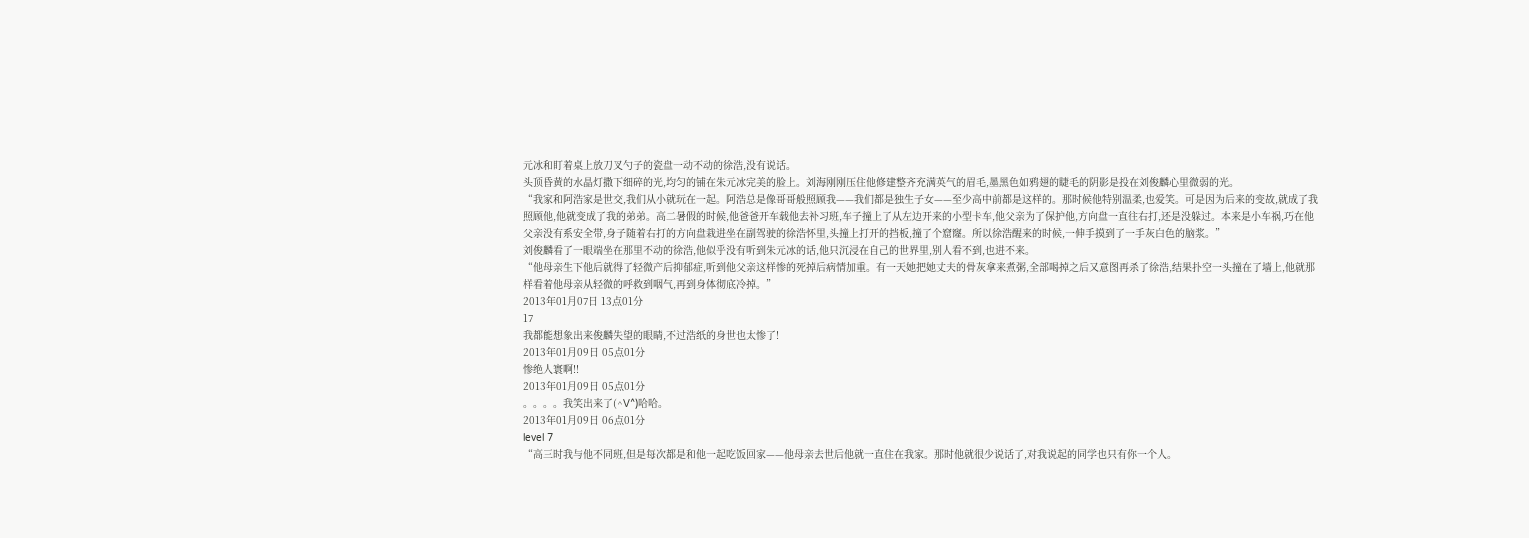元冰和盯着桌上放刀叉勺子的瓷盘一动不动的徐浩,没有说话。
头顶昏黄的水晶灯撒下细碎的光,均匀的铺在朱元冰完美的脸上。刘海刚刚压住他修建整齐充满英气的眉毛,墨黑色如鸦翅的睫毛的阴影是投在刘俊麟心里微弱的光。
“我家和阿浩家是世交,我们从小就玩在一起。阿浩总是像哥哥般照顾我——我们都是独生子女——至少高中前都是这样的。那时候他特别温柔,也爱笑。可是因为后来的变故,就成了我照顾他,他就变成了我的弟弟。高二暑假的时候,他爸爸开车载他去补习班,车子撞上了从左边开来的小型卡车,他父亲为了保护他,方向盘一直往右打,还是没躲过。本来是小车祸,巧在他父亲没有系安全带,身子随着右打的方向盘栽进坐在副驾驶的徐浩怀里,头撞上打开的挡板,撞了个窟窿。所以徐浩醒来的时候,一伸手摸到了一手灰白色的脑浆。”
刘俊麟看了一眼端坐在那里不动的徐浩,他似乎没有听到朱元冰的话,他只沉浸在自己的世界里,别人看不到,也进不来。
“他母亲生下他后就得了轻微产后抑郁症,听到他父亲这样惨的死掉后病情加重。有一天她把她丈夫的骨灰拿来煮粥,全部喝掉之后又意图再杀了徐浩,结果扑空一头撞在了墙上,他就那样看着他母亲从轻微的呼救到咽气,再到身体彻底冷掉。”
2013年01月07日 13点01分
17
我都能想象出来俊麟失望的眼睛,不过浩纸的身世也太惨了!
2013年01月09日 05点01分
惨绝人寰啊!!
2013年01月09日 05点01分
。。。。我笑出来了(^V^)哈哈。
2013年01月09日 06点01分
level 7
“高三时我与他不同班,但是每次都是和他一起吃饭回家——他母亲去世后他就一直住在我家。那时他就很少说话了,对我说起的同学也只有你一个人。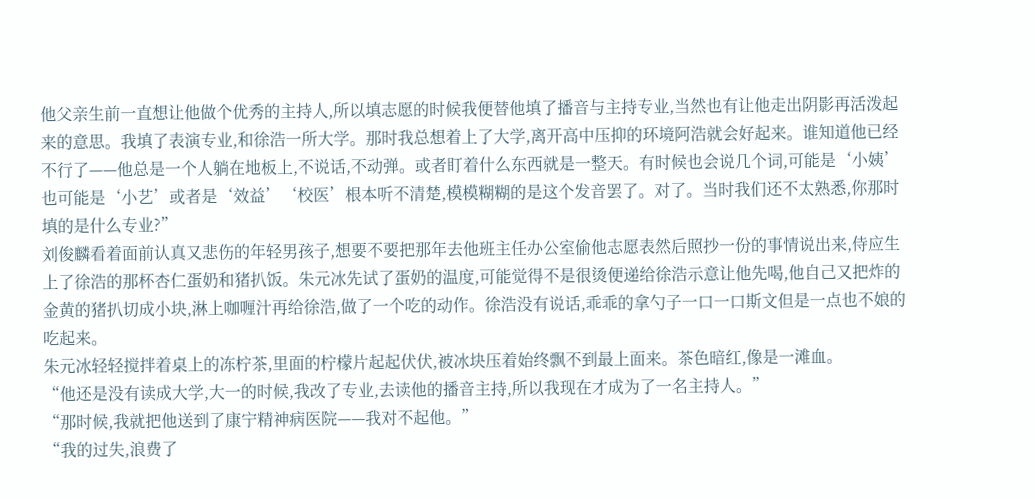他父亲生前一直想让他做个优秀的主持人,所以填志愿的时候我便替他填了播音与主持专业,当然也有让他走出阴影再活泼起来的意思。我填了表演专业,和徐浩一所大学。那时我总想着上了大学,离开高中压抑的环境阿浩就会好起来。谁知道他已经不行了——他总是一个人躺在地板上,不说话,不动弹。或者盯着什么东西就是一整天。有时候也会说几个词,可能是‘小姨’也可能是‘小艺’或者是‘效益’‘校医’根本听不清楚,模模糊糊的是这个发音罢了。对了。当时我们还不太熟悉,你那时填的是什么专业?”
刘俊麟看着面前认真又悲伤的年轻男孩子,想要不要把那年去他班主任办公室偷他志愿表然后照抄一份的事情说出来,侍应生上了徐浩的那杯杏仁蛋奶和猪扒饭。朱元冰先试了蛋奶的温度,可能觉得不是很烫便递给徐浩示意让他先喝,他自己又把炸的金黄的猪扒切成小块,淋上咖喱汁再给徐浩,做了一个吃的动作。徐浩没有说话,乖乖的拿勺子一口一口斯文但是一点也不娘的吃起来。
朱元冰轻轻搅拌着桌上的冻柠茶,里面的柠檬片起起伏伏,被冰块压着始终飘不到最上面来。茶色暗红,像是一滩血。
“他还是没有读成大学,大一的时候,我改了专业,去读他的播音主持,所以我现在才成为了一名主持人。”
“那时候,我就把他送到了康宁精神病医院——我对不起他。”
“我的过失,浪费了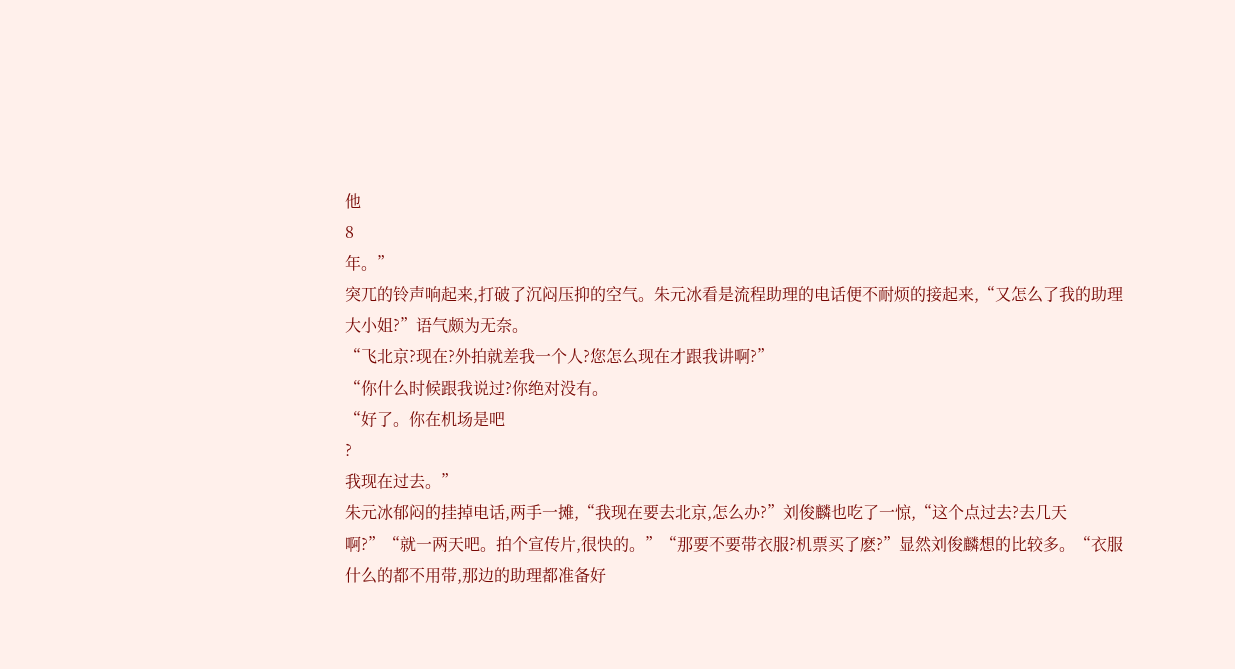他
8
年。”
突兀的铃声响起来,打破了沉闷压抑的空气。朱元冰看是流程助理的电话便不耐烦的接起来,“又怎么了我的助理大小姐?”语气颇为无奈。
“飞北京?现在?外拍就差我一个人?您怎么现在才跟我讲啊?”
“你什么时候跟我说过?你绝对没有。
“好了。你在机场是吧
?
我现在过去。”
朱元冰郁闷的挂掉电话,两手一摊,“我现在要去北京,怎么办?”刘俊麟也吃了一惊,“这个点过去?去几天啊?”“就一两天吧。拍个宣传片,很快的。”“那要不要带衣服?机票买了麽?”显然刘俊麟想的比较多。“衣服什么的都不用带,那边的助理都准备好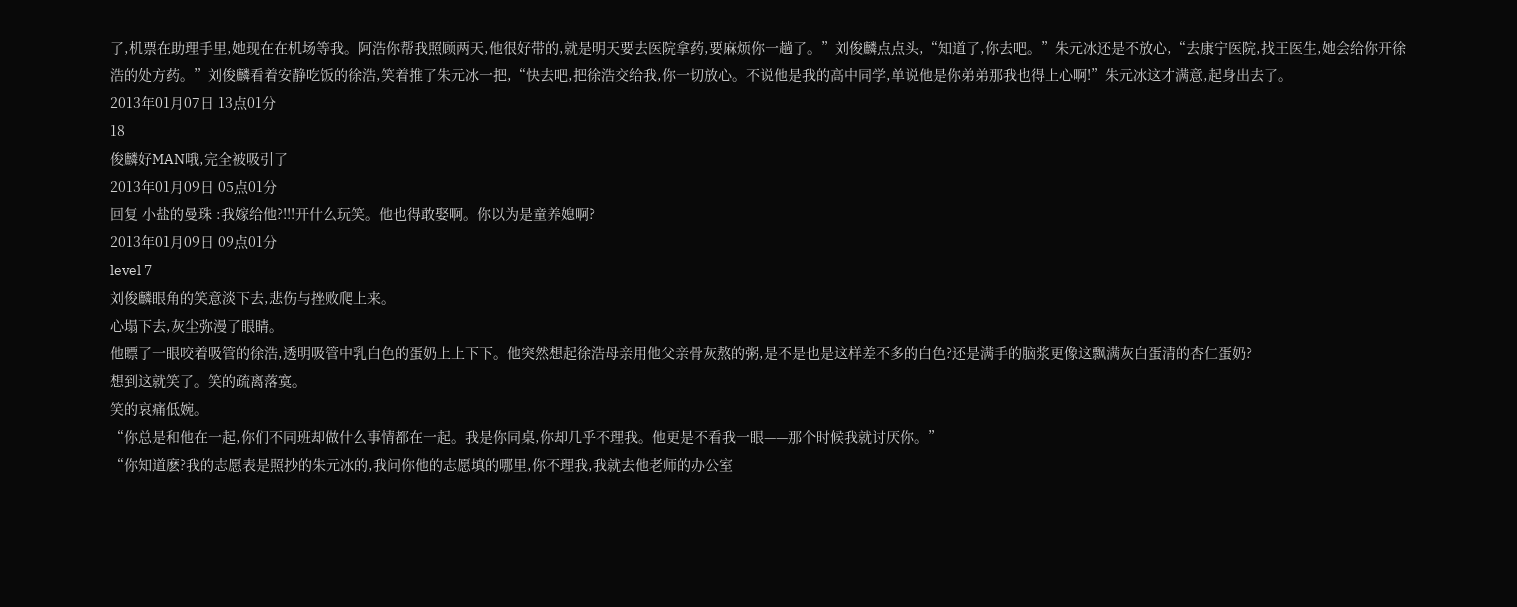了,机票在助理手里,她现在在机场等我。阿浩你帮我照顾两天,他很好带的,就是明天要去医院拿药,要麻烦你一趟了。”刘俊麟点点头,“知道了,你去吧。”朱元冰还是不放心,“去康宁医院,找王医生,她会给你开徐浩的处方药。”刘俊麟看着安静吃饭的徐浩,笑着推了朱元冰一把,“快去吧,把徐浩交给我,你一切放心。不说他是我的高中同学,单说他是你弟弟那我也得上心啊!”朱元冰这才满意,起身出去了。
2013年01月07日 13点01分
18
俊麟好MAN哦,完全被吸引了
2013年01月09日 05点01分
回复 小盐的曼珠 :我嫁给他?!!!开什么玩笑。他也得敢娶啊。你以为是童养媳啊?
2013年01月09日 09点01分
level 7
刘俊麟眼角的笑意淡下去,悲伤与挫败爬上来。
心塌下去,灰尘弥漫了眼睛。
他瞟了一眼咬着吸管的徐浩,透明吸管中乳白色的蛋奶上上下下。他突然想起徐浩母亲用他父亲骨灰熬的粥,是不是也是这样差不多的白色?还是满手的脑浆更像这飘满灰白蛋清的杏仁蛋奶?
想到这就笑了。笑的疏离落寞。
笑的哀痛低婉。
“你总是和他在一起,你们不同班却做什么事情都在一起。我是你同桌,你却几乎不理我。他更是不看我一眼——那个时候我就讨厌你。”
“你知道麽?我的志愿表是照抄的朱元冰的,我问你他的志愿填的哪里,你不理我,我就去他老师的办公室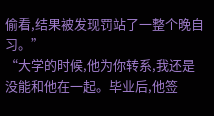偷看,结果被发现罚站了一整个晚自习。”
“大学的时候,他为你转系,我还是没能和他在一起。毕业后,他签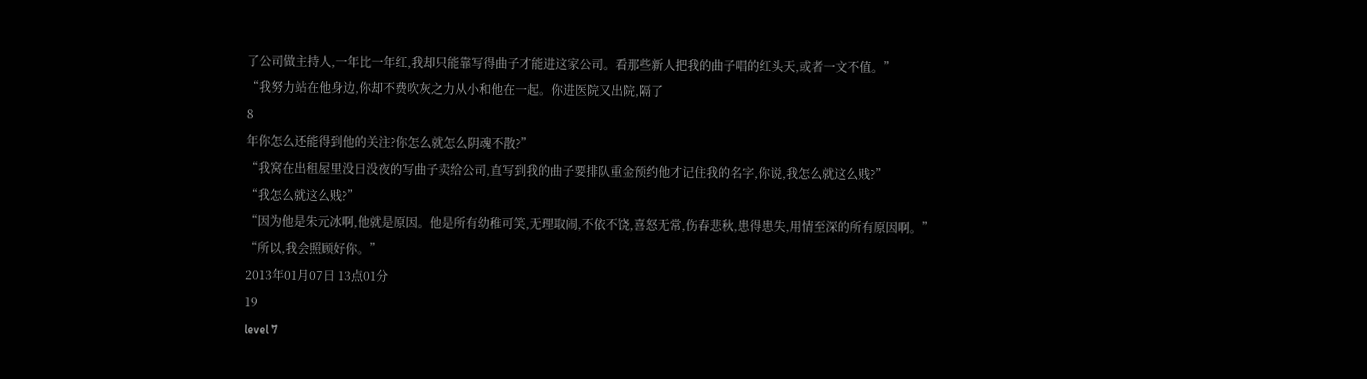了公司做主持人,一年比一年红,我却只能靠写得曲子才能进这家公司。看那些新人把我的曲子唱的红头天,或者一文不值。”
“我努力站在他身边,你却不费吹灰之力从小和他在一起。你进医院又出院,隔了
8
年你怎么还能得到他的关注?你怎么就怎么阴魂不散?”
“我窝在出租屋里没日没夜的写曲子卖给公司,直写到我的曲子要排队重金预约他才记住我的名字,你说,我怎么就这么贱?”
“我怎么就这么贱?”
“因为他是朱元冰啊,他就是原因。他是所有幼稚可笑,无理取闹,不依不饶,喜怒无常,伤春悲秋,患得患失,用情至深的所有原因啊。”
“所以,我会照顾好你。”
2013年01月07日 13点01分
19
level 7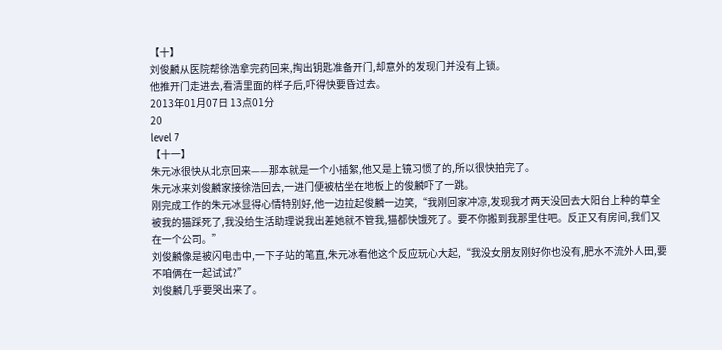【十】
刘俊麟从医院帮徐浩拿完药回来,掏出钥匙准备开门,却意外的发现门并没有上锁。
他推开门走进去,看清里面的样子后,吓得快要昏过去。
2013年01月07日 13点01分
20
level 7
【十一】
朱元冰很快从北京回来——那本就是一个小插絮,他又是上镜习惯了的,所以很快拍完了。
朱元冰来刘俊麟家接徐浩回去,一进门便被枯坐在地板上的俊麟吓了一跳。
刚完成工作的朱元冰显得心情特别好,他一边拉起俊麟一边笑,“我刚回家冲凉,发现我才两天没回去大阳台上种的草全被我的猫踩死了,我没给生活助理说我出差她就不管我,猫都快饿死了。要不你搬到我那里住吧。反正又有房间,我们又在一个公司。”
刘俊麟像是被闪电击中,一下子站的笔直,朱元冰看他这个反应玩心大起,“我没女朋友刚好你也没有,肥水不流外人田,要不咱俩在一起试试?”
刘俊麟几乎要哭出来了。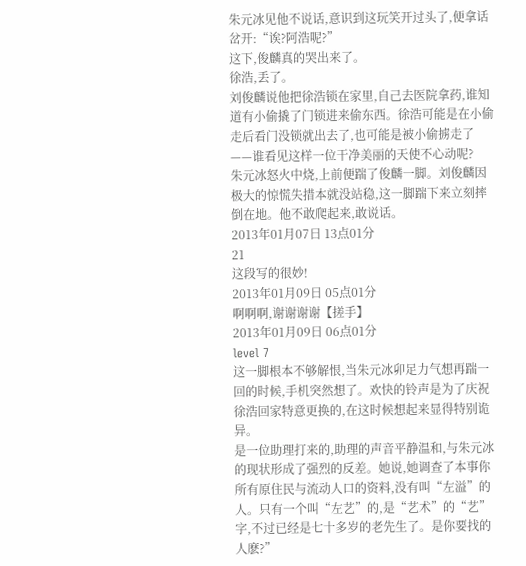朱元冰见他不说话,意识到这玩笑开过头了,便拿话岔开:“诶?阿浩呢?”
这下,俊麟真的哭出来了。
徐浩,丢了。
刘俊麟说他把徐浩锁在家里,自己去医院拿药,谁知道有小偷撬了门锁进来偷东西。徐浩可能是在小偷走后看门没锁就出去了,也可能是被小偷掳走了——谁看见这样一位干净美丽的天使不心动呢?
朱元冰怒火中烧,上前便踹了俊麟一脚。刘俊麟因极大的惊慌失措本就没站稳,这一脚踹下来立刻摔倒在地。他不敢爬起来,敢说话。
2013年01月07日 13点01分
21
这段写的很妙!
2013年01月09日 05点01分
啊啊啊,谢谢谢谢【搓手】
2013年01月09日 06点01分
level 7
这一脚根本不够解恨,当朱元冰卯足力气想再踹一回的时候,手机突然想了。欢快的铃声是为了庆祝徐浩回家特意更换的,在这时候想起来显得特别诡异。
是一位助理打来的,助理的声音平静温和,与朱元冰的现状形成了强烈的反差。她说,她调查了本事你所有原住民与流动人口的资料,没有叫“左溢”的人。只有一个叫“左艺”的,是“艺术”的“艺”字,不过已经是七十多岁的老先生了。是你要找的人麽?”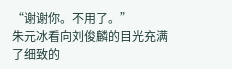“谢谢你。不用了。”
朱元冰看向刘俊麟的目光充满了细致的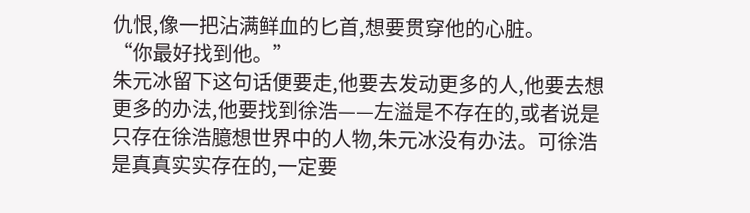仇恨,像一把沾满鲜血的匕首,想要贯穿他的心脏。
“你最好找到他。”
朱元冰留下这句话便要走,他要去发动更多的人,他要去想更多的办法,他要找到徐浩——左溢是不存在的,或者说是只存在徐浩臆想世界中的人物,朱元冰没有办法。可徐浩是真真实实存在的,一定要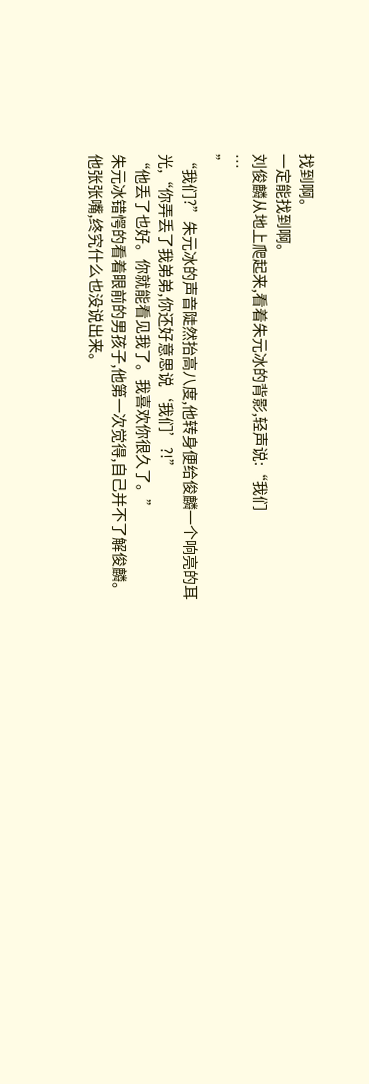找到啊。
一定能找到啊。
刘俊麟从地上爬起来,看着朱元冰的背影,轻声说:“我们
…
”
“我们?”朱元冰的声音陡然抬高八度,他转身便给俊麟一个响亮的耳光,“你弄丢了我弟弟,你还好意思说‘我们’?!”
“他丢了也好。你就能看见我了。我喜欢你很久了。”
朱元冰错愕的看着眼前的男孩子,他第一次觉得,自己并不了解俊麟。他张张嘴,终究什么也没说出来。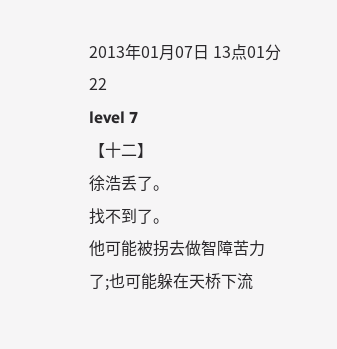2013年01月07日 13点01分
22
level 7
【十二】
徐浩丢了。
找不到了。
他可能被拐去做智障苦力了;也可能躲在天桥下流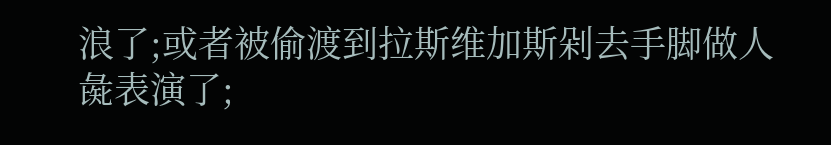浪了;或者被偷渡到拉斯维加斯剁去手脚做人彘表演了;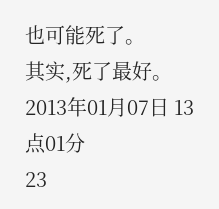也可能死了。
其实,死了最好。
2013年01月07日 13点01分
23